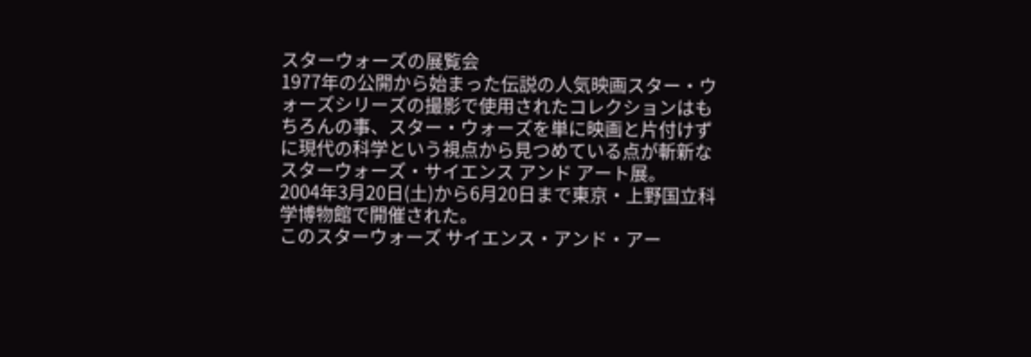スターウォーズの展覧会
1977年の公開から始まった伝説の人気映画スター・ウォーズシリーズの撮影で使用されたコレクションはもちろんの事、スター・ウォーズを単に映画と片付けずに現代の科学という視点から見つめている点が斬新なスターウォーズ・サイエンス アンド アート展。
2004年3月20日(土)から6月20日まで東京・上野国立科学博物館で開催された。
このスターウォーズ サイエンス・アンド・アー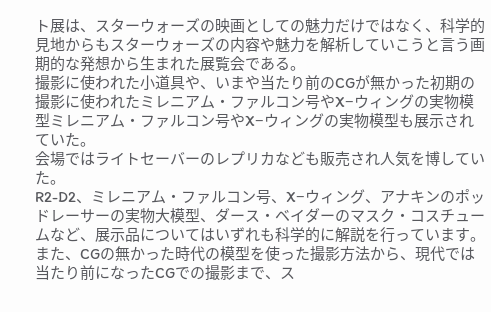ト展は、スターウォーズの映画としての魅力だけではなく、科学的見地からもスターウォーズの内容や魅力を解析していこうと言う画期的な発想から生まれた展覧会である。
撮影に使われた小道具や、いまや当たり前のCGが無かった初期の撮影に使われたミレニアム・ファルコン号やX−ウィングの実物模型ミレニアム・ファルコン号やX−ウィングの実物模型も展示されていた。
会場ではライトセーバーのレプリカなども販売され人気を博していた。
R2-D2、ミレニアム・ファルコン号、X−ウィング、アナキンのポッドレーサーの実物大模型、ダース・ベイダーのマスク・コスチュームなど、展示品についてはいずれも科学的に解説を行っています。
また、CGの無かった時代の模型を使った撮影方法から、現代では当たり前になったCGでの撮影まで、ス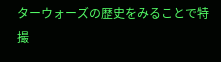ターウォーズの歴史をみることで特撮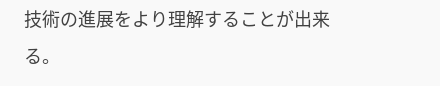技術の進展をより理解することが出来る。